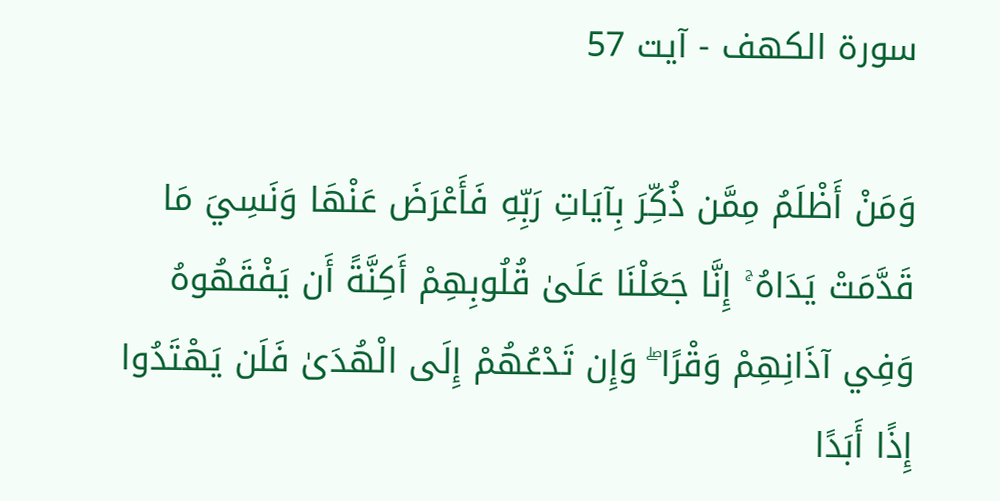سورة الكهف - آیت 57

وَمَنْ أَظْلَمُ مِمَّن ذُكِّرَ بِآيَاتِ رَبِّهِ فَأَعْرَضَ عَنْهَا وَنَسِيَ مَا قَدَّمَتْ يَدَاهُ ۚ إِنَّا جَعَلْنَا عَلَىٰ قُلُوبِهِمْ أَكِنَّةً أَن يَفْقَهُوهُ وَفِي آذَانِهِمْ وَقْرًا ۖ وَإِن تَدْعُهُمْ إِلَى الْهُدَىٰ فَلَن يَهْتَدُوا إِذًا أَبَدًا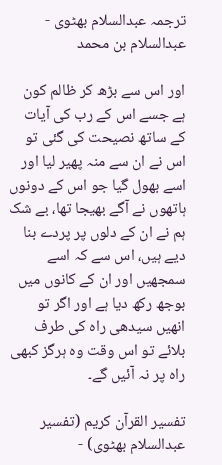ترجمہ عبدالسلام بھٹوی - عبدالسلام بن محمد

اور اس سے بڑھ کر ظالم کون ہے جسے اس کے رب کی آیات کے ساتھ نصیحت کی گئی تو اس نے ان سے منہ پھیر لیا اور اسے بھول گیا جو اس کے دونوں ہاتھوں نے آگے بھیجا تھا، بے شک ہم نے ان کے دلوں پر پردے بنا دیے ہیں، اس سے کہ اسے سمجھیں اور ان کے کانوں میں بوجھ رکھ دیا ہے اور اگر تو انھیں سیدھی راہ کی طرف بلائے تو اس وقت وہ ہرگز کبھی راہ پر نہ آئیں گے۔

تفسیر القرآن کریم (تفسیر عبدالسلام بھٹوی) -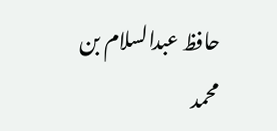حافظ عبدالسلام بن محمد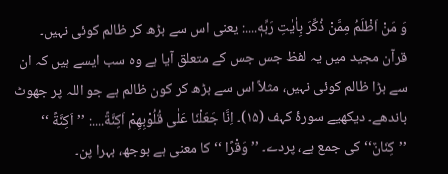وَ مَنْ اَظْلَمُ مِمَّنْ ذُكِّرَ بِاٰيٰتِ رَبِّهٖ....: یعنی اس سے بڑھ کر ظالم کوئی نہیں۔ قرآن مجید میں یہ لفظ جس جس کے متعلق آیا ہے وہ سب ایسے ہیں کہ ان سے بڑا ظالم کوئی نہیں، مثلاً اس سے بڑھ کر کون ظالم ہے جو اللہ پر جھوٹ باندھے۔ دیکھیے سورۂ کہف (۱۵)۔ اِنَّا جَعَلْنَا عَلٰى قُلُوْبِهِمْ اَكِنَّةً....: ’’اَكِنَّةً ‘‘ ’’كِنَانٌ‘‘ کی جمع ہے، پردے۔ ’’ وَقْرًا ‘‘ کا معنی ہے بوجھ، بہرا پن۔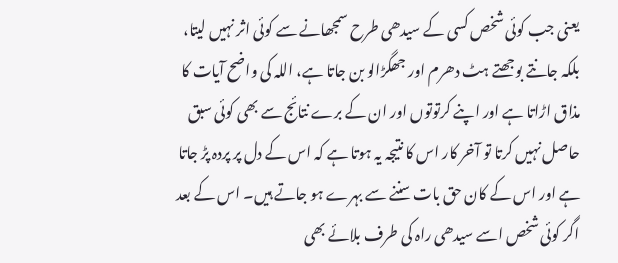یعنی جب کوئی شخص کسی کے سیدھی طرح سمجھانے سے کوئی اثر نہیں لیتا، بلکہ جانتے بوجھتے ہٹ دھرم اور جھگڑالو بن جاتا ہے، اللہ کی واضح آیات کا مذاق اڑاتا ہے اور اپنے کرتوتوں اور ان کے برے نتائج سے بھی کوئی سبق حاصل نہیں کرتا تو آخر کار اس کا نتیجہ یہ ہوتا ہے کہ اس کے دل پر پردہ پڑ جاتا ہے اور اس کے کان حق بات سننے سے بہرے ہو جاتے ہیں۔ اس کے بعد اگر کوئی شخص اسے سیدھی راہ کی طرف بلائے بھی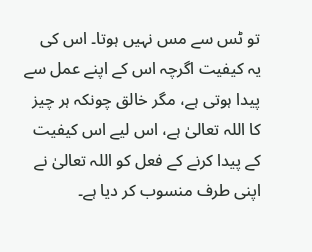تو ٹس سے مس نہیں ہوتا۔ اس کی یہ کیفیت اگرچہ اس کے اپنے عمل سے پیدا ہوتی ہے، مگر خالق چونکہ ہر چیز کا اللہ تعالیٰ ہے، اس لیے اس کیفیت کے پیدا کرنے کے فعل کو اللہ تعالیٰ نے اپنی طرف منسوب کر دیا ہے۔